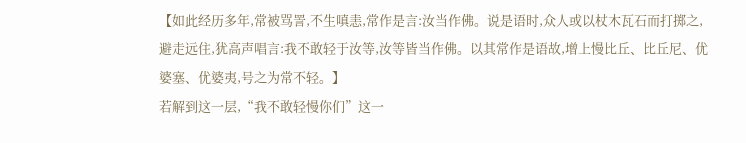【如此经历多年,常被骂詈,不生嗔恚,常作是言:汝当作佛。说是语时,众人或以杖木瓦石而打掷之,避走远住,犹高声唱言:我不敢轻于汝等,汝等皆当作佛。以其常作是语故,增上慢比丘、比丘尼、优婆塞、优婆夷,号之为常不轻。】
若解到这一层,“我不敢轻慢你们”这一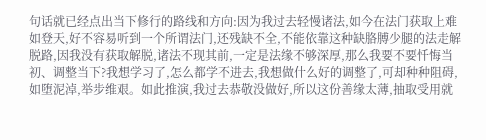句话就已经点出当下修行的路线和方向:因为我过去轻慢诸法,如今在法门获取上难如登天,好不容易听到一个所谓法门,还残缺不全,不能依靠这种缺胳膊少腿的法走解脱路,因我没有获取解脱,诸法不现其前,一定是法缘不够深厚,那么我要不要忏悔当初、调整当下?我想学习了,怎么都学不进去,我想做什么好的调整了,可却种种阻碍,如堕泥淖,举步维艰。如此推演,我过去恭敬没做好,所以这份善缘太薄,抽取受用就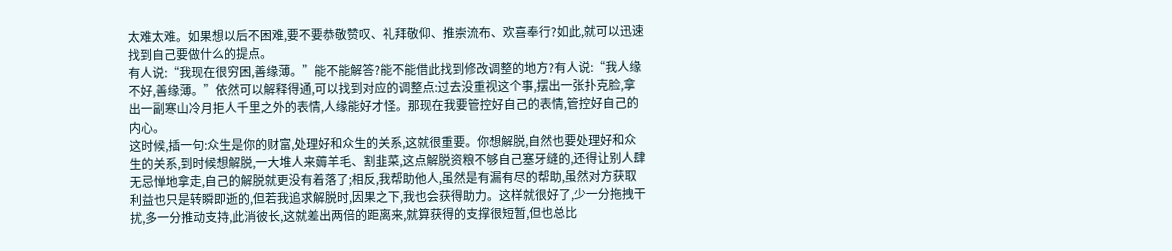太难太难。如果想以后不困难,要不要恭敬赞叹、礼拜敬仰、推崇流布、欢喜奉行?如此,就可以迅速找到自己要做什么的提点。
有人说:“我现在很穷困,善缘薄。”能不能解答?能不能借此找到修改调整的地方?有人说:“我人缘不好,善缘薄。”依然可以解释得通,可以找到对应的调整点:过去没重视这个事,摆出一张扑克脸,拿出一副寒山冷月拒人千里之外的表情,人缘能好才怪。那现在我要管控好自己的表情,管控好自己的内心。
这时候,插一句:众生是你的财富,处理好和众生的关系,这就很重要。你想解脱,自然也要处理好和众生的关系,到时候想解脱,一大堆人来薅羊毛、割韭菜,这点解脱资粮不够自己塞牙缝的,还得让别人肆无忌惮地拿走,自己的解脱就更没有着落了;相反,我帮助他人,虽然是有漏有尽的帮助,虽然对方获取利益也只是转瞬即逝的,但若我追求解脱时,因果之下,我也会获得助力。这样就很好了,少一分拖拽干扰,多一分推动支持,此消彼长,这就差出两倍的距离来,就算获得的支撑很短暂,但也总比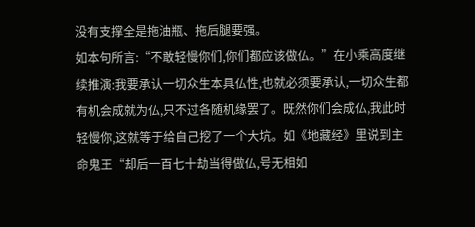没有支撑全是拖油瓶、拖后腿要强。
如本句所言:“不敢轻慢你们,你们都应该做仏。”在小乘高度继续推演:我要承认一切众生本具仏性,也就必须要承认,一切众生都有机会成就为仏,只不过各随机缘罢了。既然你们会成仏,我此时轻慢你,这就等于给自己挖了一个大坑。如《地藏经》里说到主命鬼王“却后一百七十劫当得做仏,号无相如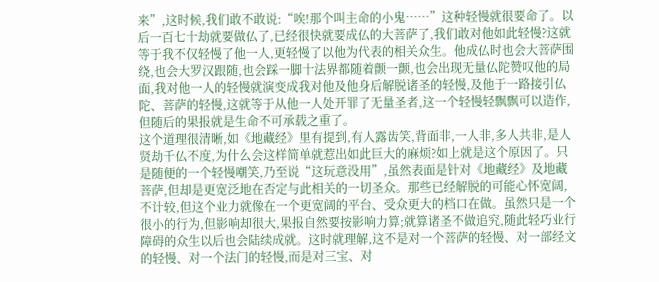来”,这时候,我们敢不敢说:“唉!那个叫主命的小鬼……”这种轻慢就很要命了。以后一百七十劫就要做仏了,已经很快就要成仏的大菩萨了,我们敢对他如此轻慢?这就等于我不仅轻慢了他一人,更轻慢了以他为代表的相关众生。他成仏时也会大菩萨围绕,也会大罗汉跟随,也会踩一脚十法界都随着颤一颤,也会出现无量仏陀赞叹他的局面,我对他一人的轻慢就演变成我对他及他身后解脱诸圣的轻慢,及他于一路接引仏陀、菩萨的轻慢,这就等于从他一人处开罪了无量圣者,这一个轻慢轻飘飘可以造作,但随后的果报就是生命不可承载之重了。
这个道理很清晰,如《地藏经》里有提到,有人露齿笑,背面非,一人非,多人共非,是人贤劫千仏不度,为什么会这样简单就惹出如此巨大的麻烦?如上就是这个原因了。只是随便的一个轻慢嘲笑,乃至说“这玩意没用”,虽然表面是针对《地藏经》及地藏菩萨,但却是更宽泛地在否定与此相关的一切圣众。那些已经解脱的可能心怀宽阔,不计较,但这个业力就像在一个更宽阔的平台、受众更大的档口在做。虽然只是一个很小的行为,但影响却很大,果报自然要按影响力算;就算诸圣不做追究,随此轻巧业行障碍的众生以后也会陆续成就。这时就理解,这不是对一个菩萨的轻慢、对一部经文的轻慢、对一个法门的轻慢,而是对三宝、对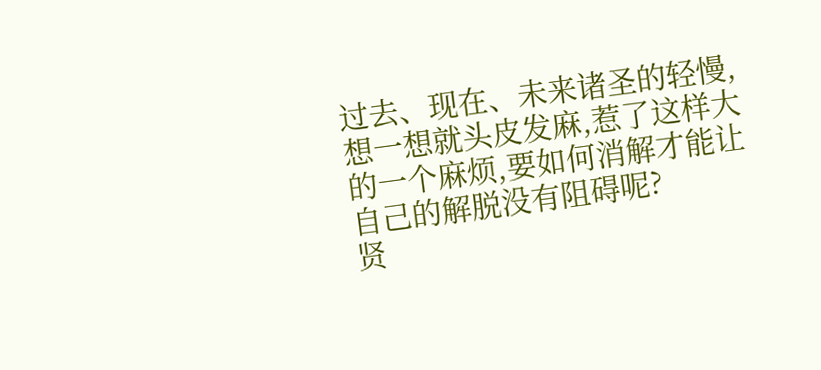过去、现在、未来诸圣的轻慢,想一想就头皮发麻,惹了这样大的一个麻烦,要如何消解才能让自己的解脱没有阻碍呢?
贤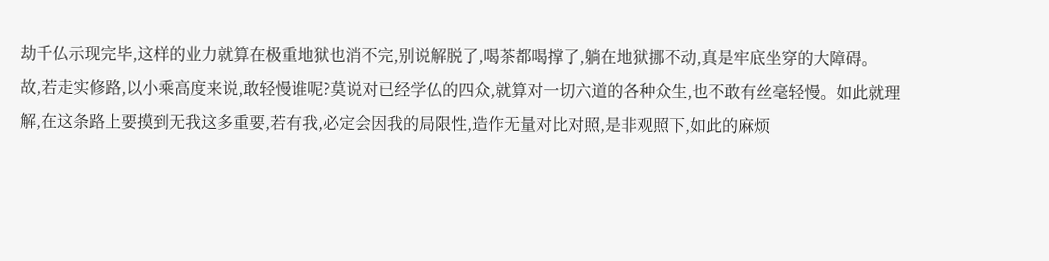劫千仏示现完毕,这样的业力就算在极重地狱也消不完,别说解脱了,喝茶都喝撑了,躺在地狱挪不动,真是牢底坐穿的大障碍。
故,若走实修路,以小乘高度来说,敢轻慢谁呢?莫说对已经学仏的四众,就算对一切六道的各种众生,也不敢有丝毫轻慢。如此就理解,在这条路上要摸到无我这多重要,若有我,必定会因我的局限性,造作无量对比对照,是非观照下,如此的麻烦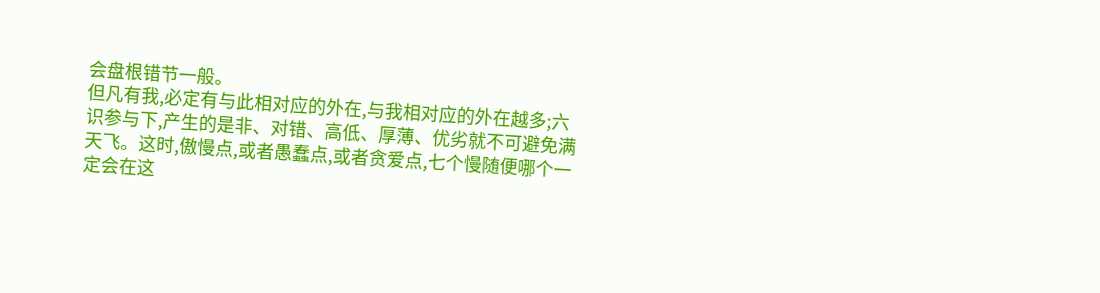会盘根错节一般。
但凡有我,必定有与此相对应的外在,与我相对应的外在越多;六识参与下,产生的是非、对错、高低、厚薄、优劣就不可避免满天飞。这时,傲慢点,或者愚蠢点,或者贪爱点,七个慢随便哪个一定会在这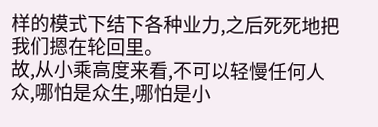样的模式下结下各种业力,之后死死地把我们摁在轮回里。
故,从小乘高度来看,不可以轻慢任何人众,哪怕是众生,哪怕是小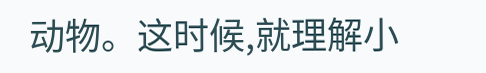动物。这时候,就理解小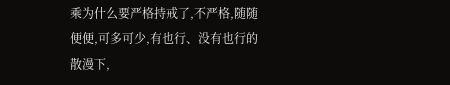乘为什么要严格持戒了,不严格,随随便便,可多可少,有也行、没有也行的散漫下,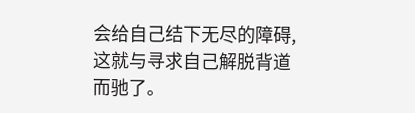会给自己结下无尽的障碍,这就与寻求自己解脱背道而驰了。